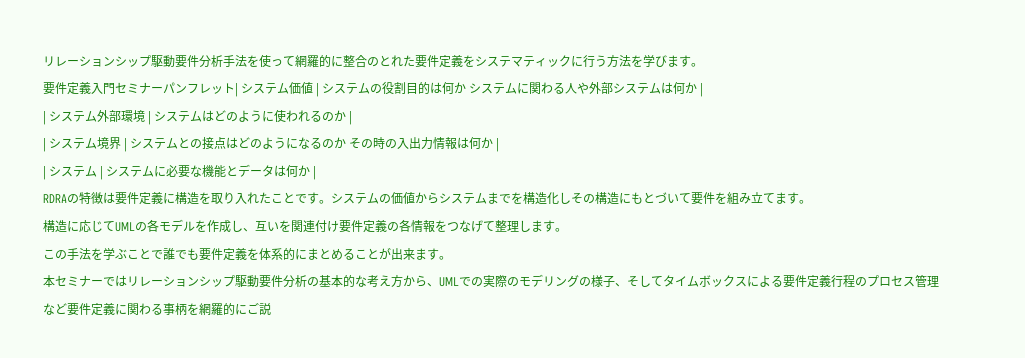リレーションシップ駆動要件分析手法を使って網羅的に整合のとれた要件定義をシステマティックに行う方法を学びます。
要件定義入門セミナーパンフレット| システム価値 | システムの役割目的は何か システムに関わる人や外部システムは何か |
| システム外部環境 | システムはどのように使われるのか |
| システム境界 | システムとの接点はどのようになるのか その時の入出力情報は何か |
| システム | システムに必要な機能とデータは何か |
RDRAの特徴は要件定義に構造を取り入れたことです。システムの価値からシステムまでを構造化しその構造にもとづいて要件を組み立てます。
構造に応じてUMLの各モデルを作成し、互いを関連付け要件定義の各情報をつなげて整理します。
この手法を学ぶことで誰でも要件定義を体系的にまとめることが出来ます。
本セミナーではリレーションシップ駆動要件分析の基本的な考え方から、UMLでの実際のモデリングの様子、そしてタイムボックスによる要件定義行程のプロセス管理など要件定義に関わる事柄を網羅的にご説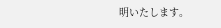明いたします。